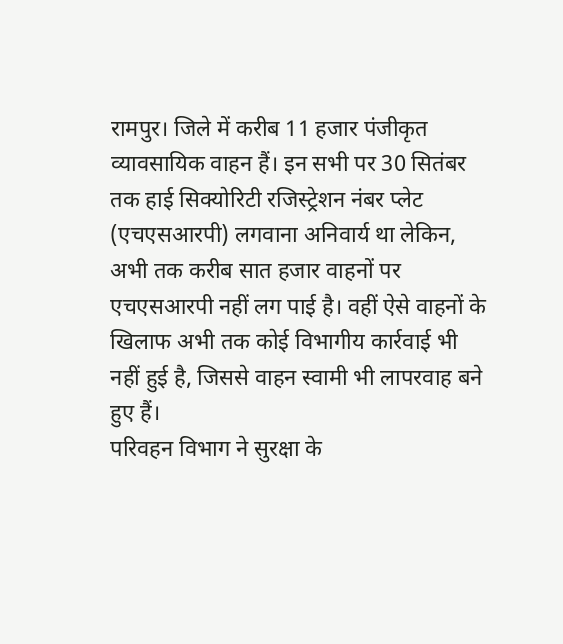रामपुर। जिले में करीब 11 हजार पंजीकृत व्यावसायिक वाहन हैं। इन सभी पर 30 सितंबर तक हाई सिक्योरिटी रजिस्ट्रेशन नंबर प्लेट (एचएसआरपी) लगवाना अनिवार्य था लेकिन, अभी तक करीब सात हजार वाहनों पर एचएसआरपी नहीं लग पाई है। वहीं ऐसे वाहनों के खिलाफ अभी तक कोई विभागीय कार्रवाई भी नहीं हुई है, जिससे वाहन स्वामी भी लापरवाह बने हुए हैं।
परिवहन विभाग ने सुरक्षा के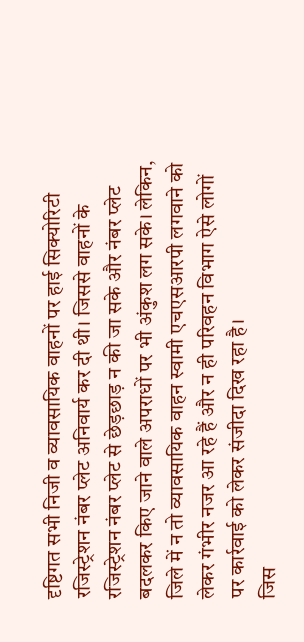दृष्टिगत सभी निजी व व्यावसायिक वाहनों पर हाई सिक्योरिटी रजिस्ट्रेशन नंबर प्लेट अनिवार्य कर दी थी। जिससे वाहनों के रजिस्ट्रेशन नंबर प्लेट से छेड़छाड़ न की जा सके और नंबर प्लेट बदलकर किए जाने वाले अपराधों पर भी अंकुश लग सके। लेकिन, जिले में न तो व्यावसायिक वाहन स्वामी एचएसआरपी लगवाने को लेकर गंभीर नजर आ रहे हैं और न ही परिवहन विभाग ऐसे लोगों पर कार्रवाई को लेकर संजीदा दिख रहा है।
जिस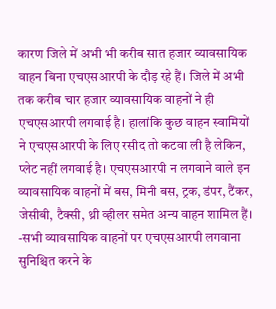कारण जिले में अभी भी करीब सात हजार व्यावसायिक वाहन बिना एचएसआरपी के दौड़ रहे हैं। जिले में अभी तक करीब चार हजार व्यावसायिक वाहनों ने ही एचएसआरपी लगवाई है। हालांकि कुछ वाहन स्वामियों ने एचएसआरपी के लिए रसीद तो कटवा ली है लेकिन, प्लेट नहीं लगवाई है। एचएसआरपी न लगवाने वाले इन व्यावसायिक वाहनों में बस, मिनी बस, ट्रक, डंपर, टैंकर, जेसीबी, टैक्सी, थ्री व्हीलर समेत अन्य वाहन शामिल हैं।
-सभी व्यावसायिक वाहनों पर एचएसआरपी लगवाना सुनिश्चित करने के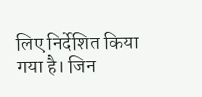लिए निर्देशित किया गया है। जिन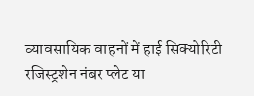व्यावसायिक वाहनों में हाई सिक्योरिटी रजिस्ट्रशेन नंबर प्लेट या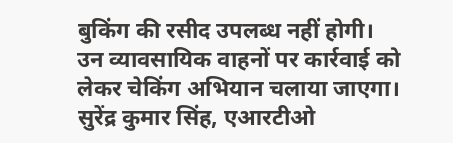बुकिंग की रसीद उपलब्ध नहीं होगी। उन व्यावसायिक वाहनों पर कार्रवाई को लेकर चेकिंग अभियान चलाया जाएगा। सुरेंद्र कुमार सिंह, एआरटीओ